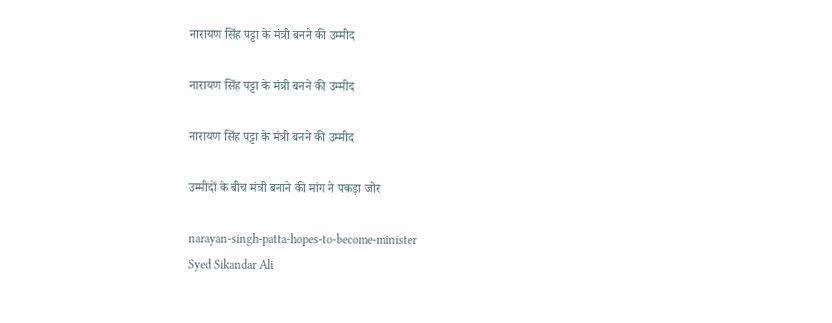नारायण सिंह पट्टा के मंत्री बनने की उम्मीद

नारायण सिंह पट्टा के मंत्री बनने की उम्मीद

नारायण सिंह पट्टा के मंत्री बनने की उम्मीद

उम्मीदों के बीच मंत्री बनाने की मांग ने पकड़ा जोर

narayan-singh-patta-hopes-to-become-minister
Syed Sikandar Ali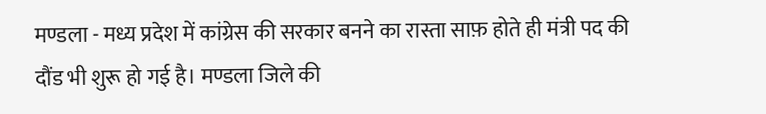मण्डला - मध्य प्रदेश में कांग्रेस की सरकार बनने का रास्ता साफ़ होते ही मंत्री पद की दौंड भी शुरू हो गई है। मण्डला जिले की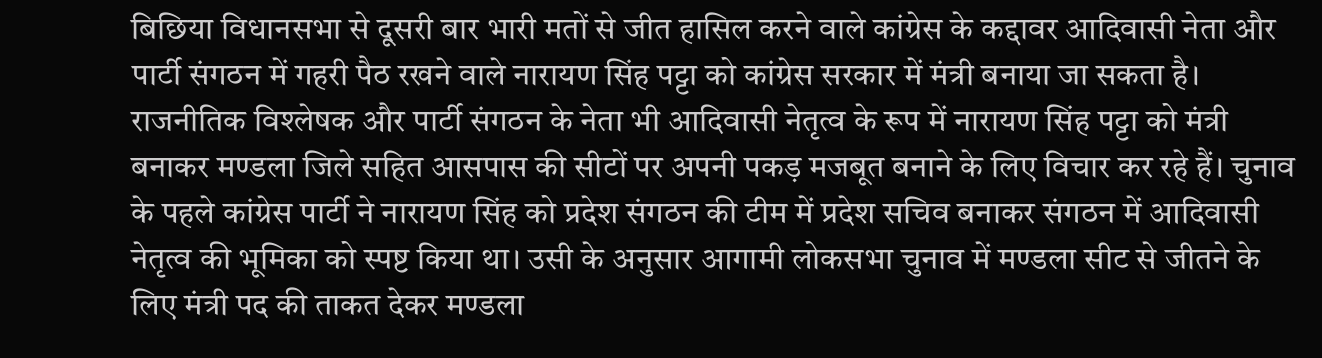बिछिया विधानसभा से दूसरी बार भारी मतों से जीत हासिल करने वाले कांग्रेस के कद्दावर आदिवासी नेता और पार्टी संगठन में गहरी पैठ रखने वाले नारायण सिंह पट्टा को कांग्रेस सरकार में मंत्री बनाया जा सकता है। राजनीतिक विश्लेषक और पार्टी संगठन के नेता भी आदिवासी नेतृत्व के रूप में नारायण सिंह पट्टा को मंत्री बनाकर मण्डला जिले सहित आसपास की सीटों पर अपनी पकड़ मजबूत बनाने के लिए विचार कर रहे हैं। चुनाव के पहले कांग्रेस पार्टी ने नारायण सिंह को प्रदेश संगठन की टीम में प्रदेश सचिव बनाकर संगठन में आदिवासी नेतृत्व की भूमिका को स्पष्ट किया था। उसी के अनुसार आगामी लोकसभा चुनाव में मण्डला सीट से जीतने के लिए मंत्री पद की ताकत देकर मण्डला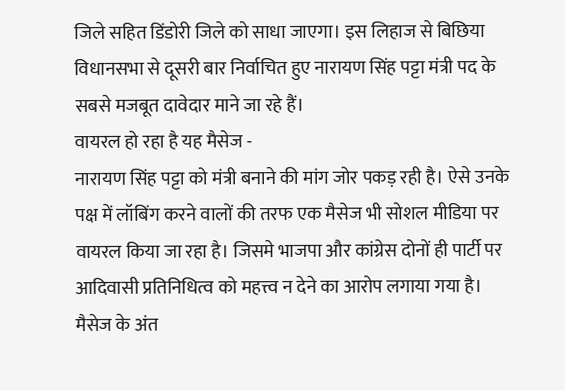जिले सहित डिंडोरी जिले को साधा जाएगा। इस लिहाज से बिछिया विधानसभा से दूसरी बार निर्वाचित हुए नारायण सिंह पट्टा मंत्री पद के सबसे मजबूत दावेदार माने जा रहे हैं।
वायरल हो रहा है यह मैसेज -
नारायण सिंह पट्टा को मंत्री बनाने की मांग जोर पकड़ रही है। ऐसे उनके पक्ष में लॉबिंग करने वालों की तरफ एक मैसेज भी सोशल मीडिया पर वायरल किया जा रहा है। जिसमे भाजपा और कांग्रेस दोनों ही पार्टी पर आदिवासी प्रतिनिधित्व को महत्त्व न देने का आरोप लगाया गया है। मैसेज के अंत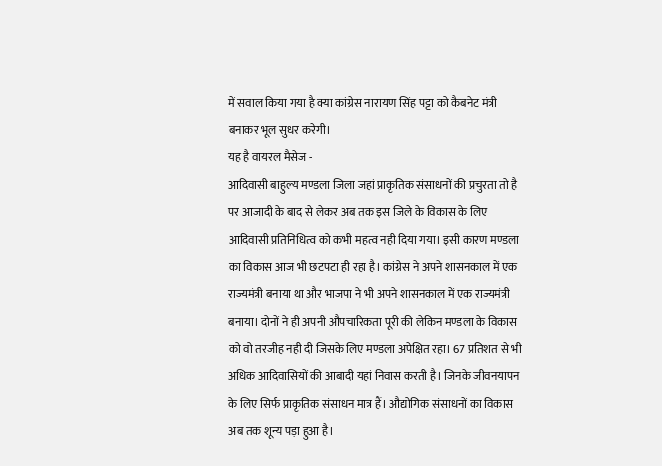में सवाल किया गया है क्या कांग्रेस नारायण सिंह पट्टा को कैबनेट मंत्री बनाकर भूल सुधर करेगी।
यह है वायरल मैसेज -
आदिवासी बाहुल्य मण्डला जिला जहां प्राकृतिक संसाधनों की प्रचुरता तो है पर आजादी के बाद से लेकर अब तक इस जिले के विकास के लिए आदिवासी प्रतिनिधित्व को कभी महत्व नही दिया गया। इसी कारण मण्डला का विकास आज भी छटपटा ही रहा है। कांग्रेस ने अपने शासनकाल में एक राज्यमंत्री बनाया था और भाजपा ने भी अपने शासनकाल में एक राज्यमंत्री बनाया। दोनों ने ही अपनी औपचारिकता पूरी की लेकिन मण्डला के विकास को वो तरजीह नही दी जिसके लिए मण्डला अपेक्षित रहा। 67 प्रतिशत से भी अधिक आदिवासियों की आबादी यहां निवास करती है। जिनके जीवनयापन के लिए सिर्फ प्राकृतिक संसाधन मात्र हैं। औद्योगिक संसाधनों का विकास अब तक शून्य पड़ा हुआ है।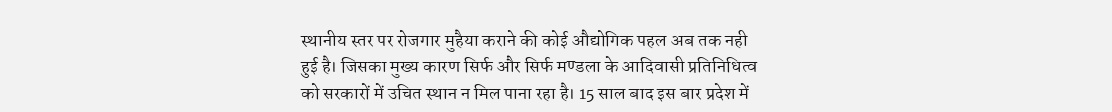स्थानीय स्तर पर रोजगार मुहैया कराने की कोई औद्योगिक पहल अब तक नही हुई है। जिसका मुख्य कारण सिर्फ और सिर्फ मण्डला के आदिवासी प्रतिनिधित्व को सरकारों में उचित स्थान न मिल पाना रहा है। 15 साल बाद इस बार प्रदेश में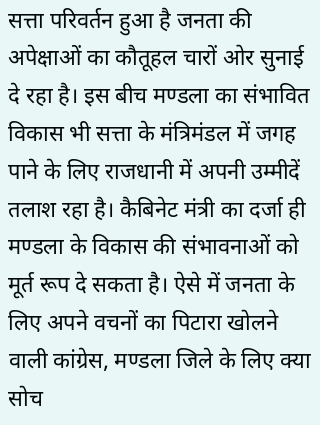सत्ता परिवर्तन हुआ है जनता की अपेक्षाओं का कौतूहल चारों ओर सुनाई दे रहा है। इस बीच मण्डला का संभावित विकास भी सत्ता के मंत्रिमंडल में जगह पाने के लिए राजधानी में अपनी उम्मीदें तलाश रहा है। कैबिनेट मंत्री का दर्जा ही मण्डला के विकास की संभावनाओं को मूर्त रूप दे सकता है। ऐसे में जनता के लिए अपने वचनों का पिटारा खोलने वाली कांग्रेस, मण्डला जिले के लिए क्या सोच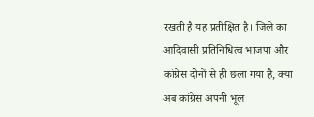रखती है यह प्रतीक्षित है। जिले का आदिवासी प्रतिनिधित्व भाजपा और कांग्रेस दोनों से ही छला गया है, क्या अब कांग्रेस अपनी भूल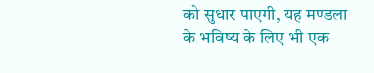को सुधार पाएगी, यह मण्डला के भविष्य के लिए भी एक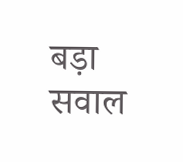बड़ा सवाल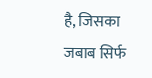है, जिसका जबाब सिर्फ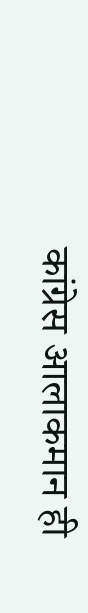कांग्रेस आलाकमान ही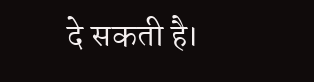दे सकती है।